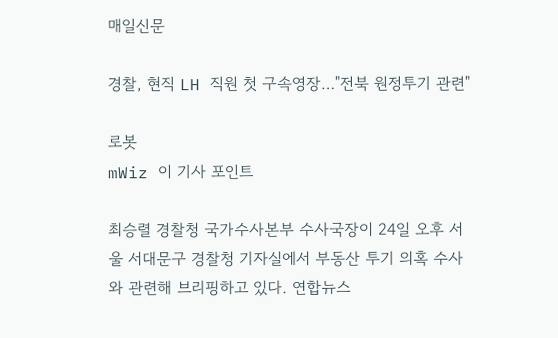매일신문

경찰, 현직 LH 직원 첫 구속영장…"전북 원정투기 관련"

로봇
mWiz 이 기사 포인트

최승렬 경찰청 국가수사본부 수사국장이 24일 오후 서울 서대문구 경찰청 기자실에서 부동산 투기 의혹 수사와 관련해 브리핑하고 있다. 연합뉴스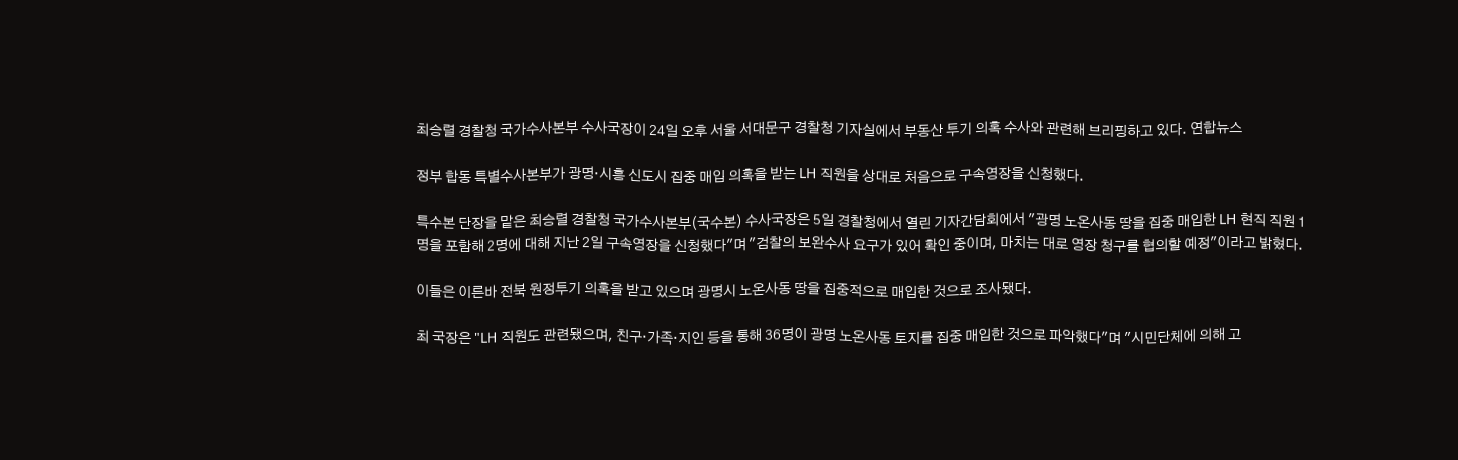최승렬 경찰청 국가수사본부 수사국장이 24일 오후 서울 서대문구 경찰청 기자실에서 부동산 투기 의혹 수사와 관련해 브리핑하고 있다. 연합뉴스

정부 합동 특별수사본부가 광명·시흥 신도시 집중 매입 의혹을 받는 LH 직원을 상대로 처음으로 구속영장을 신청했다.

특수본 단장을 맡은 최승렬 경찰청 국가수사본부(국수본) 수사국장은 5일 경찰청에서 열린 기자간담회에서 "광명 노온사동 땅을 집중 매입한 LH 현직 직원 1명을 포함해 2명에 대해 지난 2일 구속영장을 신청했다"며 "검찰의 보완수사 요구가 있어 확인 중이며, 마치는 대로 영장 청구를 협의할 예정"이라고 밝혔다.

이들은 이른바 전북 원정투기 의혹을 받고 있으며 광명시 노온사동 땅을 집중적으로 매입한 것으로 조사됐다.

최 국장은 "LH 직원도 관련됐으며, 친구·가족·지인 등을 통해 36명이 광명 노온사동 토지를 집중 매입한 것으로 파악했다"며 "시민단체에 의해 고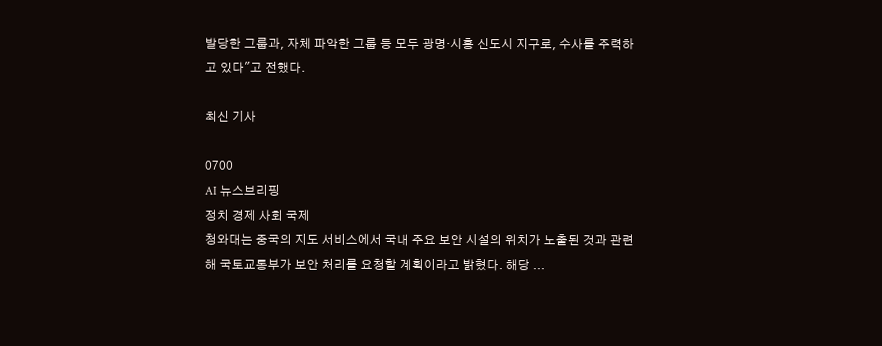발당한 그룹과, 자체 파악한 그룹 등 모두 광명·시흥 신도시 지구로, 수사를 주력하고 있다"고 전했다.

최신 기사

0700
AI 뉴스브리핑
정치 경제 사회 국제
청와대는 중국의 지도 서비스에서 국내 주요 보안 시설의 위치가 노출된 것과 관련해 국토교통부가 보안 처리를 요청할 계획이라고 밝혔다. 해당 ...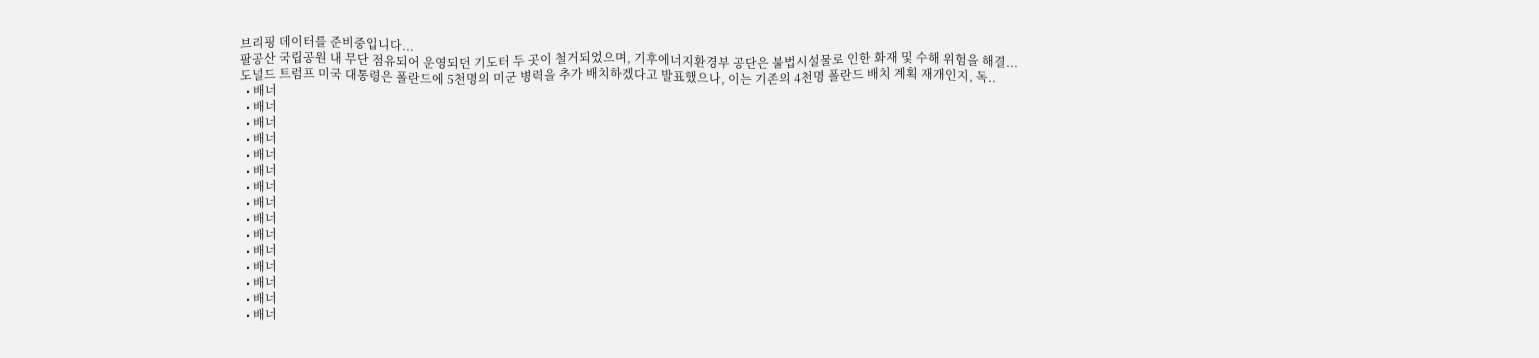브리핑 데이터를 준비중입니다...
팔공산 국립공원 내 무단 점유되어 운영되던 기도터 두 곳이 철거되었으며, 기후에너지환경부 공단은 불법시설물로 인한 화재 및 수해 위험을 해결...
도널드 트럼프 미국 대통령은 폴란드에 5천명의 미군 병력을 추가 배치하겠다고 발표했으나, 이는 기존의 4천명 폴란드 배치 계획 재개인지, 독..
  • 배너
  • 배너
  • 배너
  • 배너
  • 배너
  • 배너
  • 배너
  • 배너
  • 배너
  • 배너
  • 배너
  • 배너
  • 배너
  • 배너
  • 배너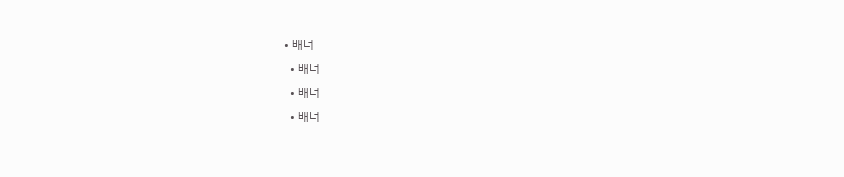• 배너
  • 배너
  • 배너
  • 배너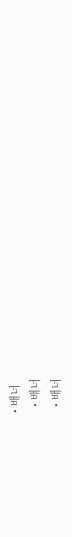• 배너
  • 배너
  • 배너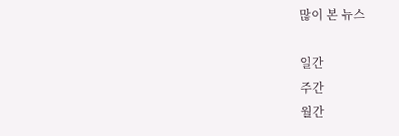많이 본 뉴스

일간
주간
월간